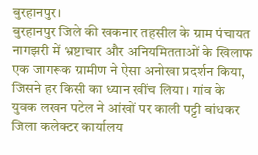बुरहानपुर।
बुरहानपुर जिले की खकनार तहसील के ग्राम पंचायत नागझरी में भ्रष्टाचार और अनियमितताओं के खिलाफ एक जागरूक ग्रामीण ने ऐसा अनोखा प्रदर्शन किया, जिसने हर किसी का ध्यान खींच लिया। गांव के युवक लखन पटेल ने आंखों पर काली पट्टी बांधकर जिला कलेक्टर कार्यालय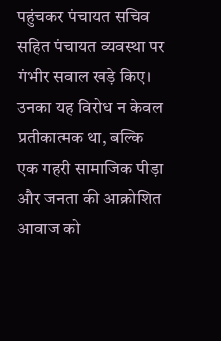पहुंचकर पंचायत सचिव सहित पंचायत व्यवस्था पर गंभीर सवाल खड़े किए। उनका यह विरोध न केवल प्रतीकात्मक था, बल्कि एक गहरी सामाजिक पीड़ा और जनता की आक्रोशित आवाज को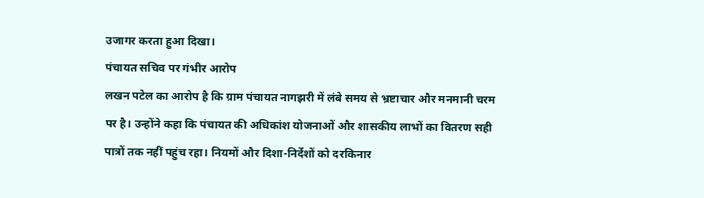उजागर करता हुआ दिखा।
पंचायत सचिव पर गंभीर आरोप
लखन पटेल का आरोप है कि ग्राम पंचायत नागझरी में लंबे समय से भ्रष्टाचार और मनमानी चरम पर है। उन्होंने कहा कि पंचायत की अधिकांश योजनाओं और शासकीय लाभों का वितरण सही पात्रों तक नहीं पहुंच रहा। नियमों और दिशा-निर्देशों को दरकिनार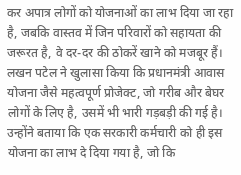कर अपात्र लोगों को योजनाओं का लाभ दिया जा रहा है, जबकि वास्तव में जिन परिवारों को सहायता की जरूरत है, वे दर-दर की ठोकरें खाने को मजबूर हैं।
लखन पटेल ने खुलासा किया कि प्रधानमंत्री आवास योजना जैसे महत्वपूर्ण प्रोजेक्ट, जो गरीब और बेघर लोगों के लिए है, उसमें भी भारी गड़बड़ी की गई है। उन्होंने बताया कि एक सरकारी कर्मचारी को ही इस योजना का लाभ दे दिया गया है, जो कि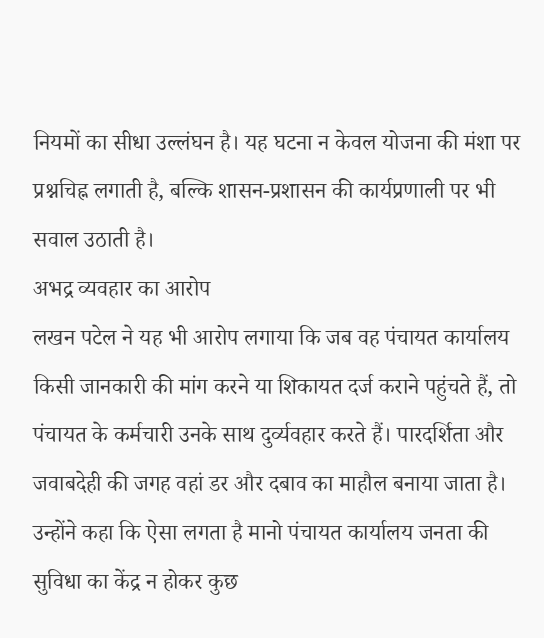नियमों का सीधा उल्लंघन है। यह घटना न केवल योजना की मंशा पर प्रश्नचिह्न लगाती है, बल्कि शासन-प्रशासन की कार्यप्रणाली पर भी सवाल उठाती है।
अभद्र व्यवहार का आरोप
लखन पटेल ने यह भी आरोप लगाया कि जब वह पंचायत कार्यालय किसी जानकारी की मांग करने या शिकायत दर्ज कराने पहुंचते हैं, तो पंचायत के कर्मचारी उनके साथ दुर्व्यवहार करते हैं। पारदर्शिता और जवाबदेही की जगह वहां डर और दबाव का माहौल बनाया जाता है। उन्होंने कहा कि ऐसा लगता है मानो पंचायत कार्यालय जनता की सुविधा का केंद्र न होकर कुछ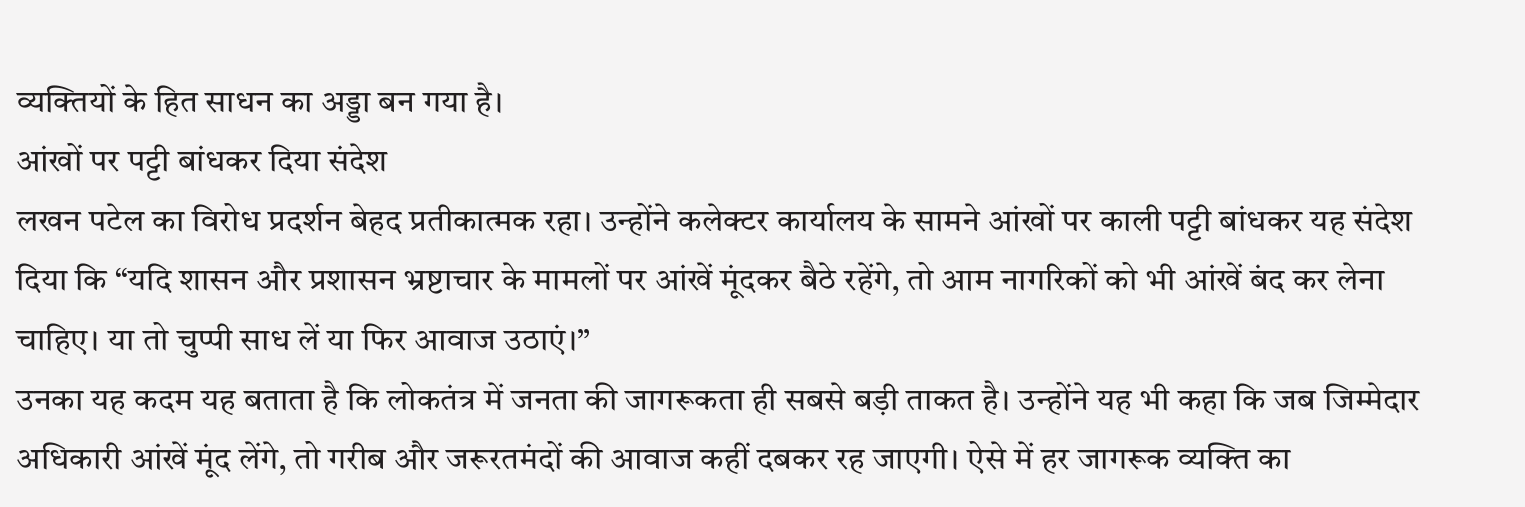व्यक्तियों के हित साधन का अड्डा बन गया है।
आंखों पर पट्टी बांधकर दिया संदेश
लखन पटेल का विरोध प्रदर्शन बेहद प्रतीकात्मक रहा। उन्होंने कलेक्टर कार्यालय के सामने आंखों पर काली पट्टी बांधकर यह संदेश दिया कि “यदि शासन और प्रशासन भ्रष्टाचार के मामलों पर आंखें मूंदकर बैठे रहेंगे, तो आम नागरिकों को भी आंखें बंद कर लेना चाहिए। या तो चुप्पी साध लें या फिर आवाज उठाएं।”
उनका यह कदम यह बताता है कि लोकतंत्र में जनता की जागरूकता ही सबसे बड़ी ताकत है। उन्होंने यह भी कहा कि जब जिम्मेदार अधिकारी आंखें मूंद लेंगे, तो गरीब और जरूरतमंदों की आवाज कहीं दबकर रह जाएगी। ऐसे में हर जागरूक व्यक्ति का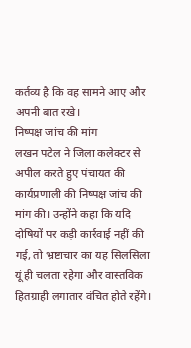कर्तव्य है कि वह सामने आए और अपनी बात रखे।
निष्पक्ष जांच की मांग
लखन पटेल ने जिला कलेक्टर से अपील करते हुए पंचायत की कार्यप्रणाली की निष्पक्ष जांच की मांग की। उन्होंने कहा कि यदि दोषियों पर कड़ी कार्रवाई नहीं की गई, तो भ्रष्टाचार का यह सिलसिला यूं ही चलता रहेगा और वास्तविक हितग्राही लगातार वंचित होते रहेंगे।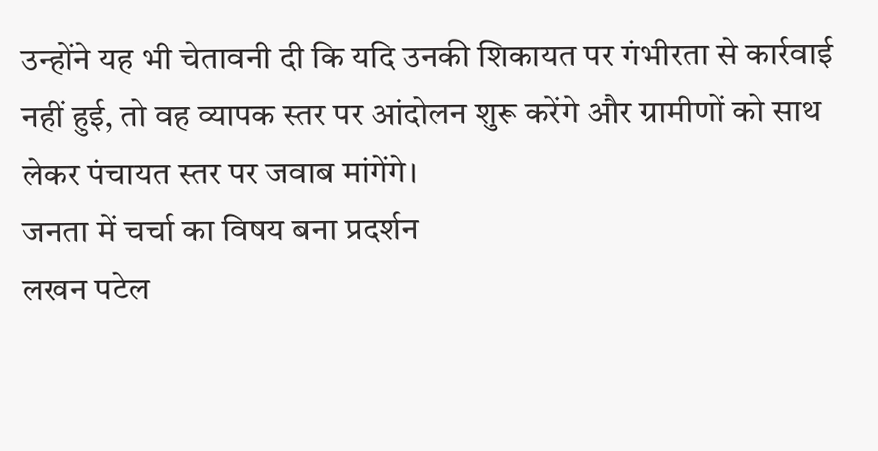उन्होंने यह भी चेतावनी दी कि यदि उनकी शिकायत पर गंभीरता से कार्रवाई नहीं हुई, तो वह व्यापक स्तर पर आंदोलन शुरू करेंगे और ग्रामीणों को साथ लेकर पंचायत स्तर पर जवाब मांगेंगे।
जनता में चर्चा का विषय बना प्रदर्शन
लखन पटेल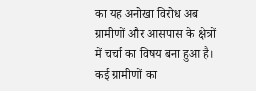का यह अनोखा विरोध अब ग्रामीणों और आसपास के क्षेत्रों में चर्चा का विषय बना हुआ है। कई ग्रामीणों का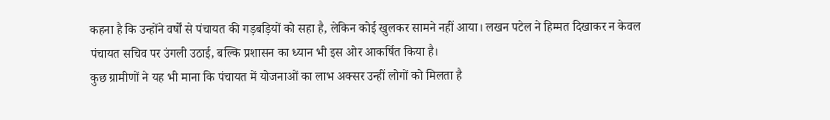कहना है कि उन्होंने वर्षों से पंचायत की गड़बड़ियों को सहा है, लेकिन कोई खुलकर सामने नहीं आया। लखन पटेल ने हिम्मत दिखाकर न केवल पंचायत सचिव पर उंगली उठाई, बल्कि प्रशासन का ध्यान भी इस ओर आकर्षित किया है।
कुछ ग्रामीणों ने यह भी माना कि पंचायत में योजनाओं का लाभ अक्सर उन्हीं लोगों को मिलता है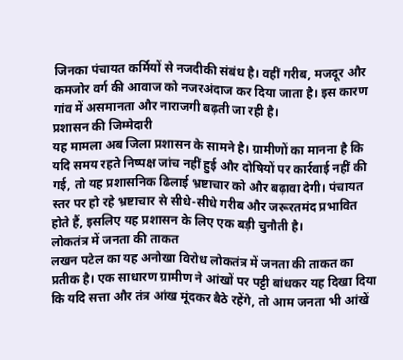जिनका पंचायत कर्मियों से नजदीकी संबंध है। वहीं गरीब, मजदूर और कमजोर वर्ग की आवाज को नजरअंदाज कर दिया जाता है। इस कारण गांव में असमानता और नाराजगी बढ़ती जा रही है।
प्रशासन की जिम्मेदारी
यह मामला अब जिला प्रशासन के सामने है। ग्रामीणों का मानना है कि यदि समय रहते निष्पक्ष जांच नहीं हुई और दोषियों पर कार्रवाई नहीं की गई, तो यह प्रशासनिक ढिलाई भ्रष्टाचार को और बढ़ावा देगी। पंचायत स्तर पर हो रहे भ्रष्टाचार से सीधे-सीधे गरीब और जरूरतमंद प्रभावित होते हैं, इसलिए यह प्रशासन के लिए एक बड़ी चुनौती है।
लोकतंत्र में जनता की ताकत
लखन पटेल का यह अनोखा विरोध लोकतंत्र में जनता की ताकत का प्रतीक है। एक साधारण ग्रामीण ने आंखों पर पट्टी बांधकर यह दिखा दिया कि यदि सत्ता और तंत्र आंख मूंदकर बैठे रहेंगे, तो आम जनता भी आंखें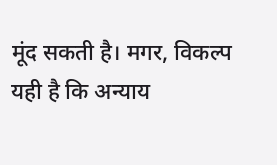मूंद सकती है। मगर, विकल्प यही है कि अन्याय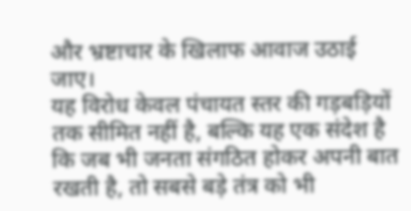और भ्रष्टाचार के खिलाफ आवाज उठाई जाए।
यह विरोध केवल पंचायत स्तर की गड़बड़ियों तक सीमित नहीं है, बल्कि यह एक संदेश है कि जब भी जनता संगठित होकर अपनी बात रखती है, तो सबसे बड़े तंत्र को भी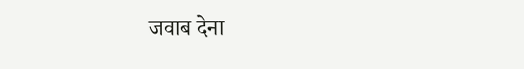जवाब देना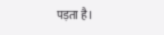पड़ता है।